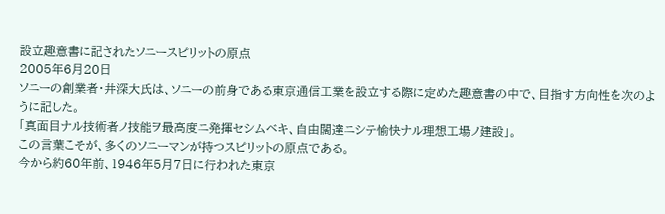設立趣意書に記されたソニースピリットの原点
2005年6月20日
ソニーの創業者・井深大氏は、ソニーの前身である東京通信工業を設立する際に定めた趣意書の中で、目指す方向性を次のように記した。
「真面目ナル技術者ノ技能ヲ最高度ニ発揮セシムベキ、自由闊達ニシテ愉快ナル理想工場ノ建設」。
この言葉こそが、多くのソニーマンが持つスピリットの原点である。
今から約60年前、1946年5月7日に行われた東京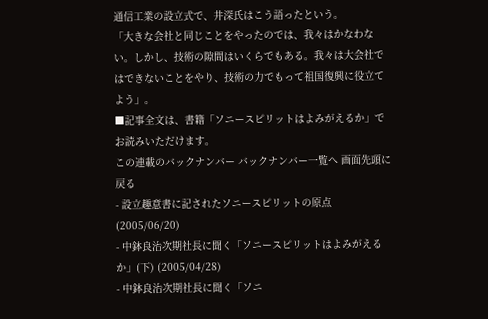通信工業の設立式で、井深氏はこう語ったという。
「大きな会社と同じことをやったのでは、我々はかなわない。しかし、技術の隙間はいくらでもある。我々は大会社ではできないことをやり、技術の力でもって祖国復興に役立てよう」。
■記事全文は、書籍「ソニースピリットはよみがえるか」でお読みいただけます。
この連載のバックナンバー バックナンバー一覧へ 画面先頭に戻る
- 設立趣意書に記されたソニースピリットの原点 (2005/06/20)
- 中鉢良治次期社長に聞く「ソニースピリットはよみがえるか」(下) (2005/04/28)
- 中鉢良治次期社長に聞く「ソニ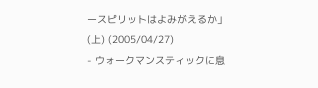ースピリットはよみがえるか」(上) (2005/04/27)
- ウォークマンスティックに息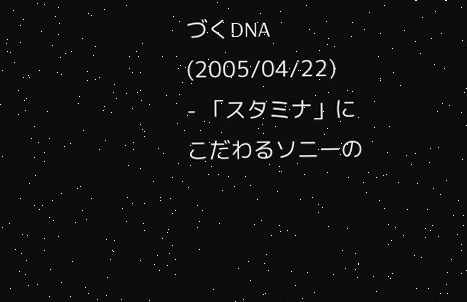づくDNA (2005/04/22)
- 「スタミナ」にこだわるソニーの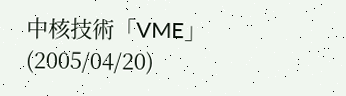中核技術「VME」 (2005/04/20)